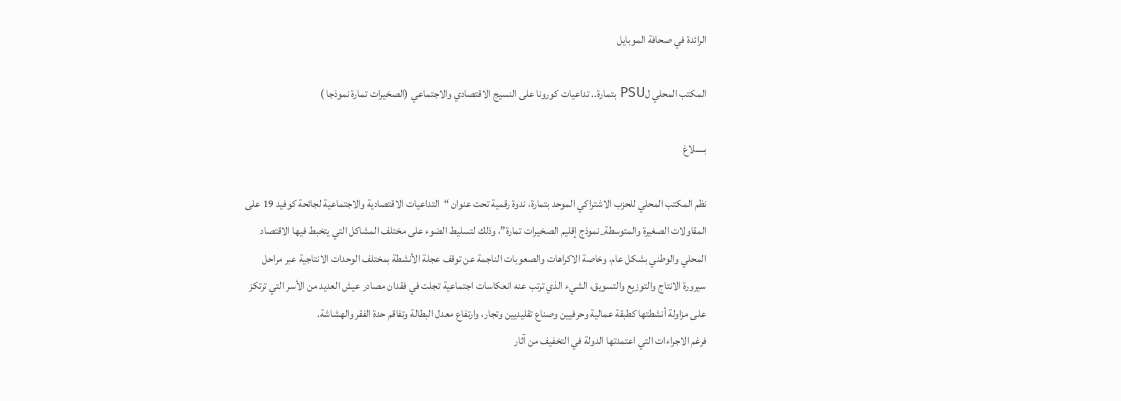الرائدة في صحافة الموبايل

المكتب المحلي لPSU بتمارة.. تداعيات كورونا على النسيج الاقتصادي والاجتماعي (الصخيرات تمارة نموذجا )

بـــــلاغ

نظم المكتب المحلي للحزب الاشتراكي الموحد بتمارة، ندوة رقمية تحت عنوان “التداعيات الاقتصادية والاجتماعية لجائحة كوفيد 19 على المقاولات الصغيرة والمتوسطة_نموذج إقليم الصخيرات تمارة”، وذلك لتسليط الضوء على مختلف المشاكل التي يتخبط فيها الاقتصاد المحلي والوطني بشكل عام، وخاصة الاكراهات والصعوبات الناجمة عن توقف عجلة الأنشطة بمختلف الوحدات الانتاجية عبر مراحل سيرورة الانتاج والتوزيع والتسويق، الشيء الذي ترتب عنه انعكاسات اجتماعية تجلت في فقدان مصادر عيش العديد من الأسر التي ترتكز على مزاولة أنشطتها كطبقة عمالية وحرفيين وصناع تقليديين وتجار، وارتفاع معدل البطالة وتفاقم حدة الفقر والهشاشة.
فرغم الاجراءات التي اعتمدتها الدولة في التخفيف من آثار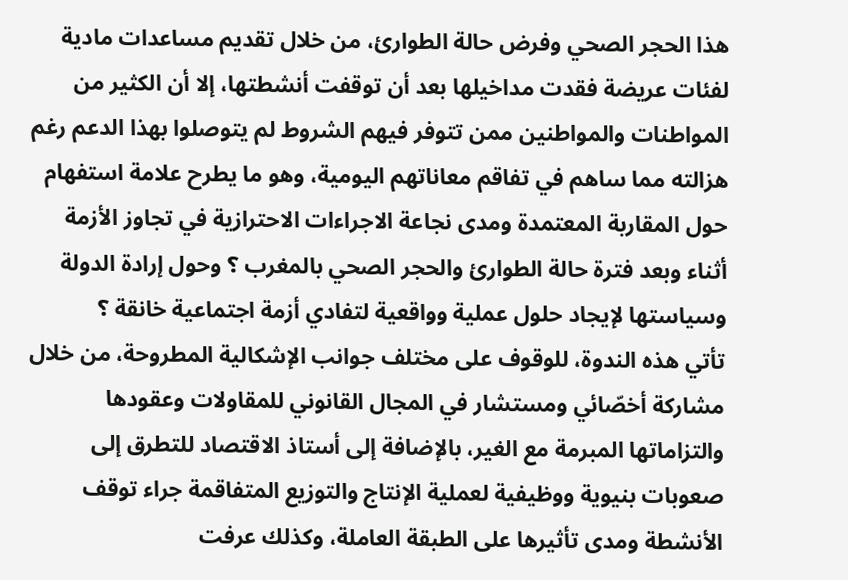هذا الحجر الصحي وفرض حالة الطوارئ، من خلال تقديم مساعدات مادية لفئات عريضة فقدت مداخيلها بعد أن توقفت أنشطتها، إلا أن الكثير من المواطنات والمواطنين ممن تتوفر فيهم الشروط لم يتوصلوا بهذا الدعم رغم هزالته مما ساهم في تفاقم معاناتهم اليومية، وهو ما يطرح علامة استفهام حول المقاربة المعتمدة ومدى نجاعة الاجراءات الاحترازية في تجاوز الأزمة أثناء وبعد فترة حالة الطوارئ والحجر الصحي بالمغرب ؟ وحول إرادة الدولة وسياستها لإيجاد حلول عملية وواقعية لتفادي أزمة اجتماعية خانقة ؟
تأتي هذه الندوة، للوقوف على مختلف جوانب الإشكالية المطروحة، من خلال مشاركة أخصّائي ومستشار في المجال القانوني للمقاولات وعقودها والتزاماتها المبرمة مع الغير، بالإضافة إلى أستاذ الاقتصاد للتطرق إلى صعوبات بنيوية ووظيفية لعملية الإنتاج والتوزيع المتفاقمة جراء توقف الأنشطة ومدى تأثيرها على الطبقة العاملة، وكذلك عرفت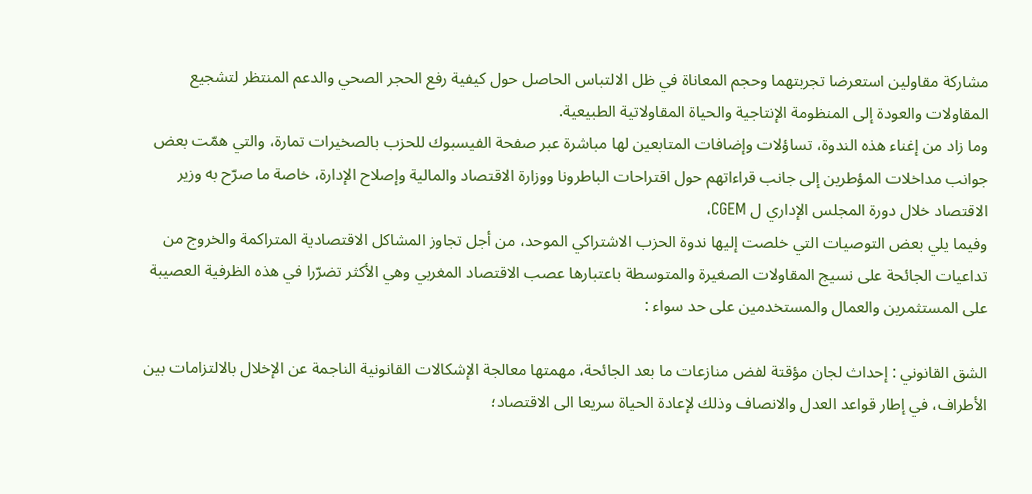مشاركة مقاولين استعرضا تجربتهما وحجم المعاناة في ظل الالتباس الحاصل حول كيفية رفع الحجر الصحي والدعم المنتظر لتشجيع المقاولات والعودة إلى المنظومة الإنتاجية والحياة المقاولاتية الطبيعية.
وما زاد من إغناء هذه الندوة، تساؤلات وإضافات المتابعين لها مباشرة عبر صفحة الفيسبوك للحزب بالصخيرات تمارة، والتي همّت بعض جوانب مداخلات المؤطرين إلى جانب قراءاتهم حول اقتراحات الباطرونا ووزارة الاقتصاد والمالية وإصلاح الإدارة، خاصة ما صرّح به وزير الاقتصاد خلال دورة المجلس الإداري ل CGEM،
وفيما يلي بعض التوصيات التي خلصت إليها ندوة الحزب الاشتراكي الموحد، من أجل تجاوز المشاكل الاقتصادية المتراكمة والخروج من تداعيات الجائحة على نسيج المقاولات الصغيرة والمتوسطة باعتبارها عصب الاقتصاد المغربي وهي الأكثر تضرّرا في هذه الظرفية العصيبة على المستثمرين والعمال والمستخدمين على حد سواء :

الشق القانوني : إحداث لجان مؤقتة لفض منازعات ما بعد الجائحة، مهمتها معالجة الإشكالات القانونية الناجمة عن الإخلال بالالتزامات بين الأطراف، في إطار قواعد العدل والانصاف وذلك لإعادة الحياة سريعا الى الاقتصاد؛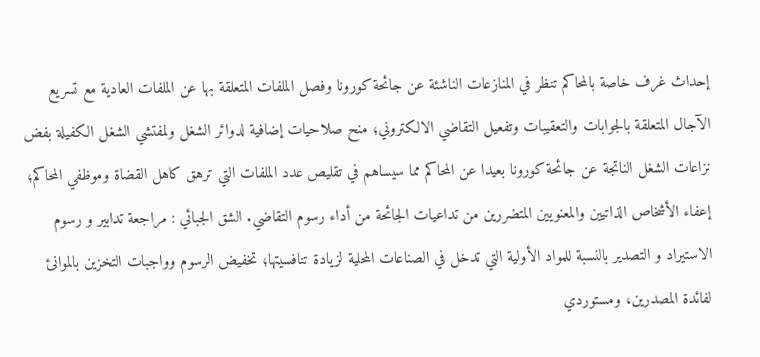إحداث غرف خاصة بالمحاكم تنظر في المنازعات الناشئة عن جائحة كورونا وفصل الملفات المتعلقة بها عن الملفات العادية مع تسريع الآجال المتعلقة بالجوابات والتعقيبات وتفعيل التقاضي الالكتروني؛ منح صلاحيات إضافية لدوائر الشغل ولمفتشي الشغل الكفيلة بفض نزاعات الشغل الناتجة عن جائحة كورونا بعيدا عن المحاكم مما سيساهم في تقليص عدد الملفات التي ترهق كاهل القضاة وموظفي المحاكم؛ إعفاء الأشخاص الذاتيين والمعنويين المتضررين من تداعيات الجائحة من أداء رسوم التقاضي. الشق الجبائي : مراجعة تدابير و رسوم الاستيراد و التصدير بالنسبة للمواد الأولية التي تدخل في الصناعات المحلية لزيادة تنافسيتها؛ تخفيض الرسوم وواجبات التخزين بالموانئ لفائدة المصدرين، ومستوردي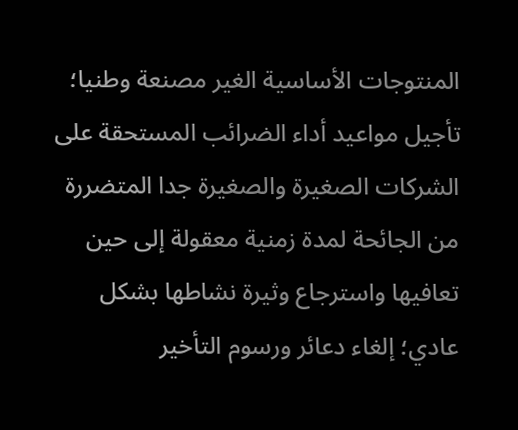المنتوجات الأساسية الغير مصنعة وطنيا؛ تأجيل مواعيد أداء الضرائب المستحقة على الشركات الصغيرة والصغيرة جدا المتضررة من الجائحة لمدة زمنية معقولة إلى حين تعافيها واسترجاع وثيرة نشاطها بشكل عادي؛ إلغاء دعائر ورسوم التأخير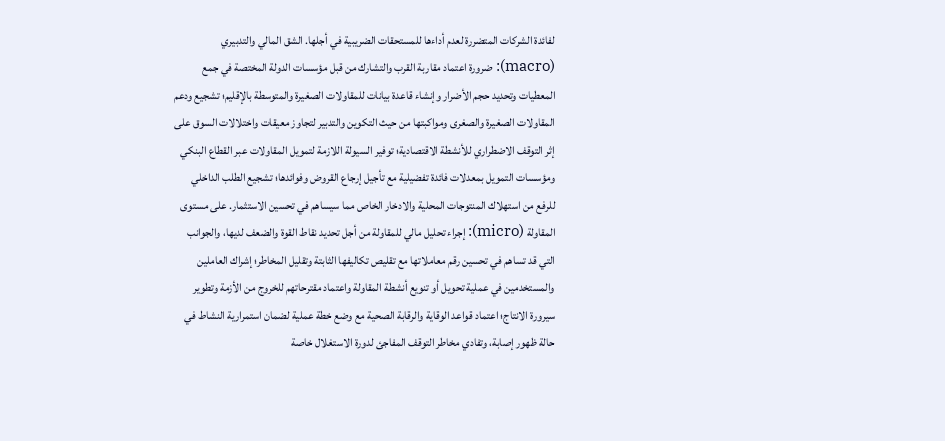لفائدة الشركات المتضررة لعدم أداءها للمستحقات الضريبية في أجلها. الشق المالي والتدبيري (macro): ضرورة اعتماد مقاربة القرب والتشارك من قبل مؤسسات الدولة المختصة في جمع المعطيات وتحديد حجم الأضرار وإنشاء قاعدة بيانات للمقاولات الصغيرة والمتوسطة بالإقليم؛ تشجيع ودعم المقاولات الصغيرة والصغرى ومواكبتها من حيث التكوين والتدبير لتجاوز معيقات واختلالات السوق على إثر التوقف الاضطراري للأنشطة الاقتصادية؛ توفير السيولة اللازمة لتمويل المقاولات عبر القطاع البنكي ومؤسسات التمويل بمعدلات فائدة تفضيلية مع تأجيل إرجاع القروض وفوائدها؛ تشجيع الطلب الداخلي للرفع من استهلاك المنتوجات المحلية والادخار الخاص مما سيساهم في تحسين الاستثمار. على مستوى المقاولة (micro): إجراء تحليل مالي للمقاولة من أجل تحديد نقاط القوة والضعف لديها، والجوانب التي قد تساهم في تحسين رقم معاملاتها مع تقليص تكاليفها الثابتة وتقليل المخاطر؛ إشراك العاملين والمستخدمين في عملية تحويل أو تنويع أنشطة المقاولة واعتماد مقترحاتهم للخروج من الأزمة وتطوير سيرورة الانتاج؛ اعتماد قواعد الوقاية والرقابة الصحية مع وضع خطة عملية لضمان استمرارية النشاط في حالة ظهور إصابة، وتفادي مخاطر التوقف المفاجئ لدورة الاستغلال خاصة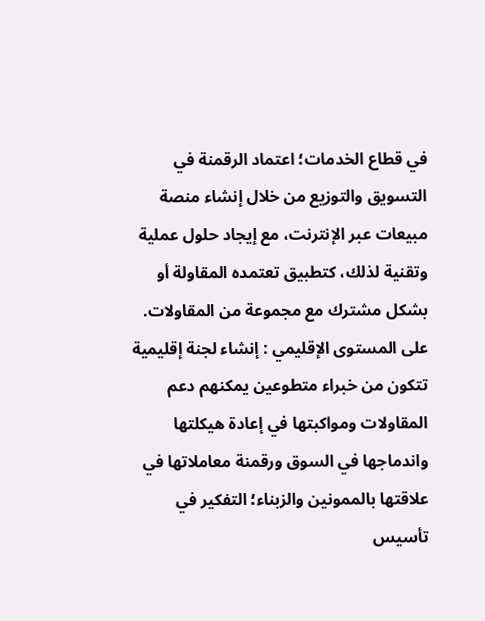في قطاع الخدمات؛ اعتماد الرقمنة في التسويق والتوزيع من خلال إنشاء منصة مبيعات عبر الإنترنت، مع إيجاد حلول عملية وتقنية لذلك، كتطبيق تعتمده المقاولة أو بشكل مشترك مع مجموعة من المقاولات. على المستوى الإقليمي : إنشاء لجنة إقليمية تتكون من خبراء متطوعين يمكنهم دعم المقاولات ومواكبتها في إعادة هيكلتها واندماجها في السوق ورقمنة معاملاتها في علاقتها بالممونين والزبناء؛ التفكير في تأسيس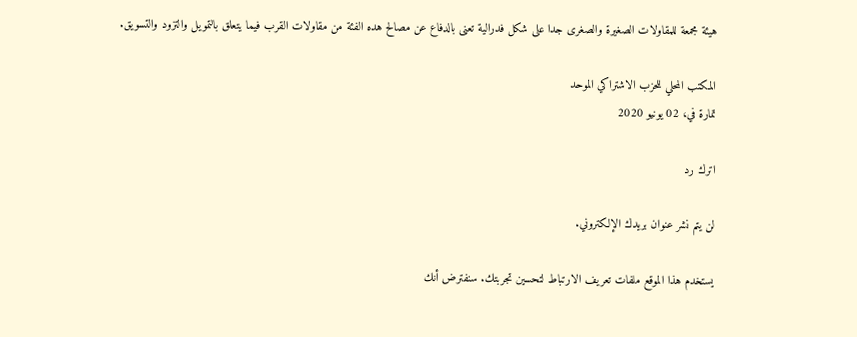هيئة مجمعة للمقاولات الصغيرة والصغرى جدا على شكل فدرالية تعنى بالدفاع عن مصالح هده الفئة من مقاولات القرب فيما يتعلق بالتمويل والتزود والتسويق.

المكتب المحلي للحزب الاشتراكي الموحد
تمارة في، 02 يونيو 2020

اترك رد

لن يتم نشر عنوان بريدك الإلكتروني.

يستخدم هذا الموقع ملفات تعريف الارتباط لتحسين تجربتك. سنفترض أنك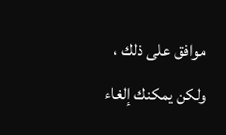موافق على ذلك ، ولكن يمكنك إلغاء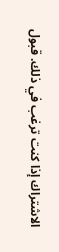الاشتراك إذا كنت ترغب في ذلك. قبول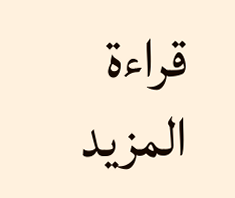قراءة المزيد